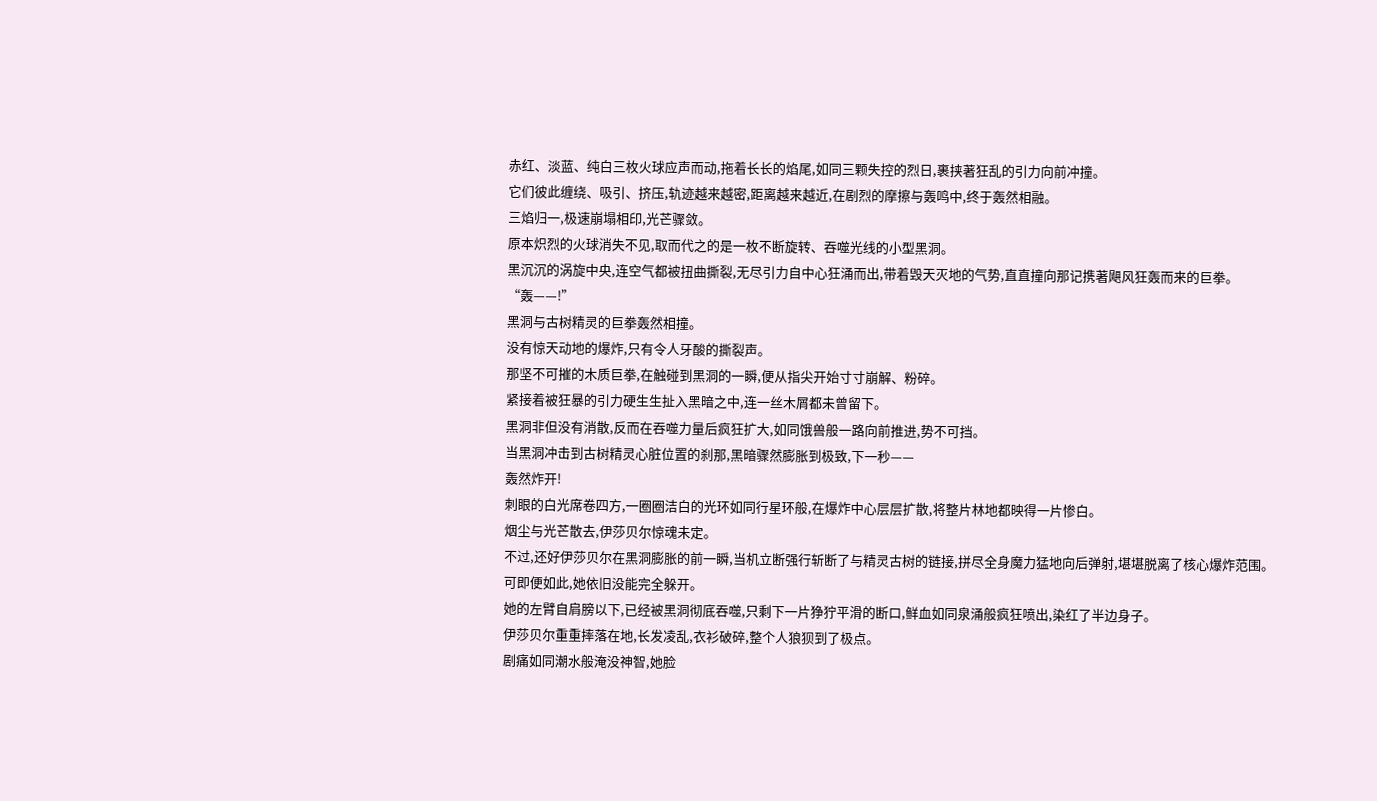赤红、淡蓝、纯白三枚火球应声而动,拖着长长的焰尾,如同三颗失控的烈日,裹挟著狂乱的引力向前冲撞。
它们彼此缠绕、吸引、挤压,轨迹越来越密,距离越来越近,在剧烈的摩擦与轰鸣中,终于轰然相融。
三焰归一,极速崩塌相印,光芒骤敛。
原本炽烈的火球消失不见,取而代之的是一枚不断旋转、吞噬光线的小型黑洞。
黑沉沉的涡旋中央,连空气都被扭曲撕裂,无尽引力自中心狂涌而出,带着毁天灭地的气势,直直撞向那记携著飓风狂轰而来的巨拳。
“轰——!”
黑洞与古树精灵的巨拳轰然相撞。
没有惊天动地的爆炸,只有令人牙酸的撕裂声。
那坚不可摧的木质巨拳,在触碰到黑洞的一瞬,便从指尖开始寸寸崩解、粉碎。
紧接着被狂暴的引力硬生生扯入黑暗之中,连一丝木屑都未曾留下。
黑洞非但没有消散,反而在吞噬力量后疯狂扩大,如同饿兽般一路向前推进,势不可挡。
当黑洞冲击到古树精灵心脏位置的刹那,黑暗骤然膨胀到极致,下一秒——
轰然炸开!
刺眼的白光席卷四方,一圈圈洁白的光环如同行星环般,在爆炸中心层层扩散,将整片林地都映得一片惨白。
烟尘与光芒散去,伊莎贝尔惊魂未定。
不过,还好伊莎贝尔在黑洞膨胀的前一瞬,当机立断强行斩断了与精灵古树的链接,拼尽全身魔力猛地向后弹射,堪堪脱离了核心爆炸范围。
可即便如此,她依旧没能完全躲开。
她的左臂自肩膀以下,已经被黑洞彻底吞噬,只剩下一片狰狞平滑的断口,鲜血如同泉涌般疯狂喷出,染红了半边身子。
伊莎贝尔重重摔落在地,长发凌乱,衣衫破碎,整个人狼狈到了极点。
剧痛如同潮水般淹没神智,她脸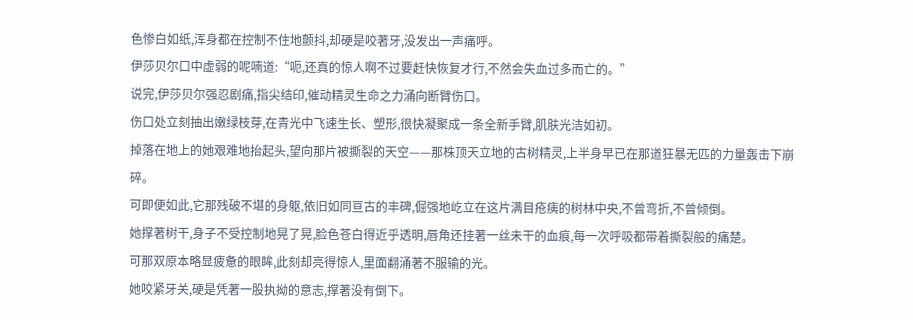色惨白如纸,浑身都在控制不住地颤抖,却硬是咬著牙,没发出一声痛呼。
伊莎贝尔口中虚弱的呢喃道:“呃,还真的惊人啊不过要赶快恢复才行,不然会失血过多而亡的。”
说完,伊莎贝尔强忍剧痛,指尖结印,催动精灵生命之力涌向断臂伤口。
伤口处立刻抽出嫩绿枝芽,在青光中飞速生长、塑形,很快凝聚成一条全新手臂,肌肤光洁如初。
掉落在地上的她艰难地抬起头,望向那片被撕裂的天空——那株顶天立地的古树精灵,上半身早已在那道狂暴无匹的力量轰击下崩碎。
可即便如此,它那残破不堪的身躯,依旧如同亘古的丰碑,倔强地屹立在这片满目疮痍的树林中央,不曾弯折,不曾倾倒。
她撑著树干,身子不受控制地晃了晃,脸色苍白得近乎透明,唇角还挂著一丝未干的血痕,每一次呼吸都带着撕裂般的痛楚。
可那双原本略显疲惫的眼眸,此刻却亮得惊人,里面翻涌著不服输的光。
她咬紧牙关,硬是凭著一股执拗的意志,撑著没有倒下。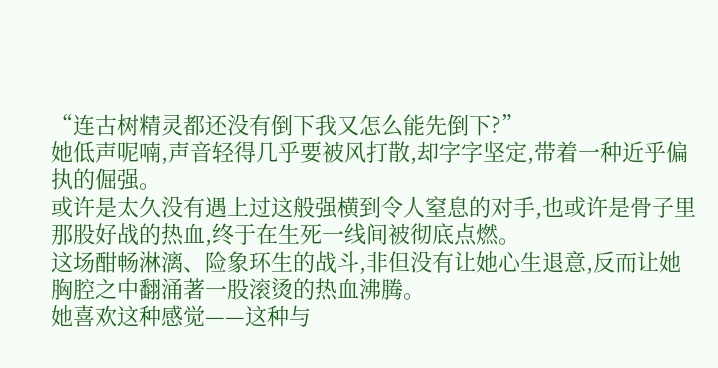“连古树精灵都还没有倒下我又怎么能先倒下?”
她低声呢喃,声音轻得几乎要被风打散,却字字坚定,带着一种近乎偏执的倔强。
或许是太久没有遇上过这般强横到令人窒息的对手,也或许是骨子里那股好战的热血,终于在生死一线间被彻底点燃。
这场酣畅淋漓、险象环生的战斗,非但没有让她心生退意,反而让她胸腔之中翻涌著一股滚烫的热血沸腾。
她喜欢这种感觉——这种与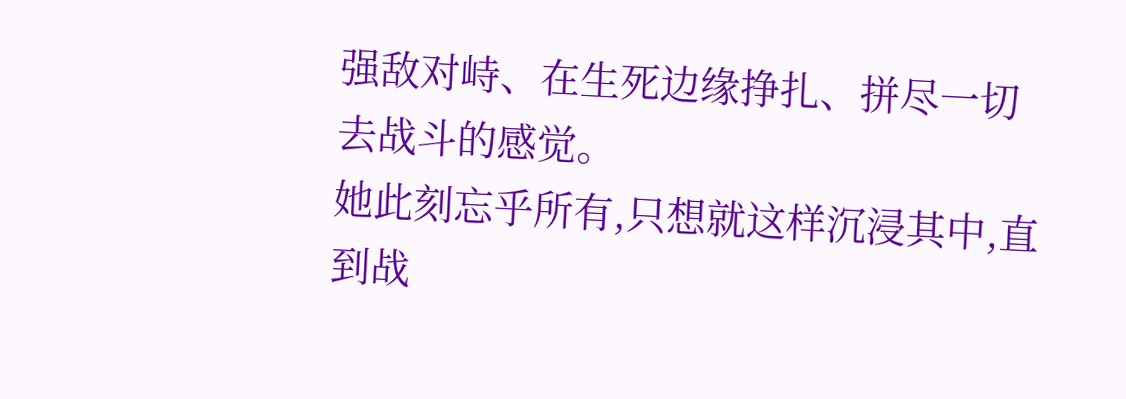强敌对峙、在生死边缘挣扎、拼尽一切去战斗的感觉。
她此刻忘乎所有,只想就这样沉浸其中,直到战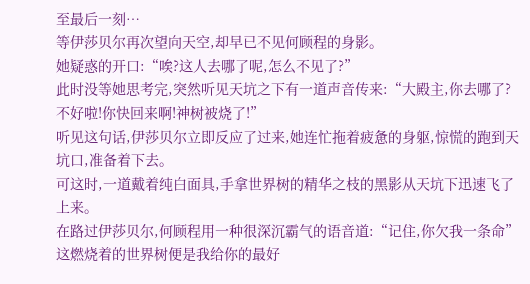至最后一刻…
等伊莎贝尔再次望向天空,却早已不见何顾程的身影。
她疑惑的开口:“唉?这人去哪了呢,怎么不见了?”
此时没等她思考完,突然听见天坑之下有一道声音传来:“大殿主,你去哪了?不好啦!你快回来啊!神树被烧了!”
听见这句话,伊莎贝尔立即反应了过来,她连忙拖着疲惫的身躯,惊慌的跑到天坑口,准备着下去。
可这时,一道戴着纯白面具,手拿世界树的精华之枝的黑影从天坑下迅速飞了上来。
在路过伊莎贝尔,何顾程用一种很深沉霸气的语音道:“记住,你欠我一条命”
这燃烧着的世界树便是我给你的最好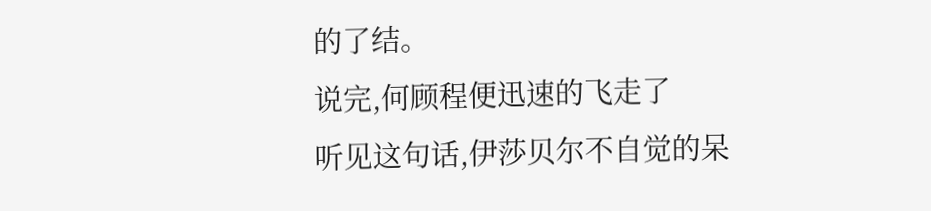的了结。
说完,何顾程便迅速的飞走了
听见这句话,伊莎贝尔不自觉的呆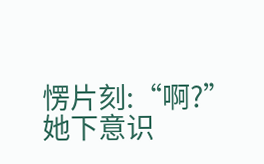愣片刻:“啊?”
她下意识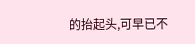的抬起头,可早已不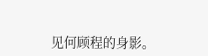见何顾程的身影。